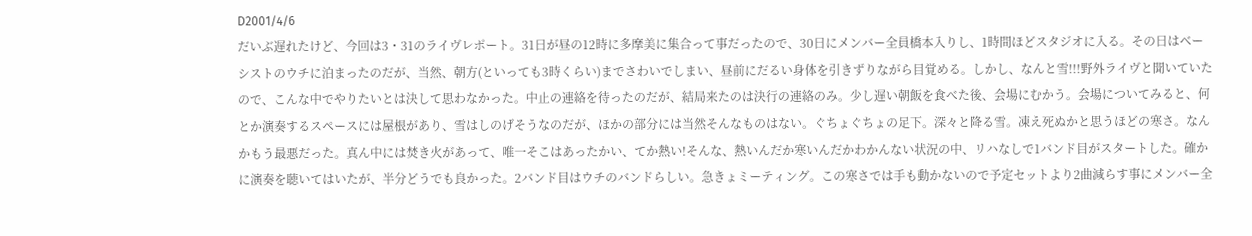D2001/4/6
だいぶ遅れたけど、今回は3・31のライヴレポート。31日が昼の12時に多摩美に集合って事だったので、30日にメンバー全員橋本入りし、1時間ほどスタジオに入る。その日はベーシストのウチに泊まったのだが、当然、朝方(といっても3時くらい)までさわいでしまい、昼前にだるい身体を引きずりながら目覚める。しかし、なんと雪!!!野外ライヴと聞いていたので、こんな中でやりたいとは決して思わなかった。中止の連絡を待ったのだが、結局来たのは決行の連絡のみ。少し遅い朝飯を食べた後、会場にむかう。会場についてみると、何とか演奏するスペースには屋根があり、雪はしのげそうなのだが、ほかの部分には当然そんなものはない。ぐちょぐちょの足下。深々と降る雪。凍え死ぬかと思うほどの寒さ。なんかもう最悪だった。真ん中には焚き火があって、唯一そこはあったかい、てか熱い!そんな、熱いんだか寒いんだかわかんない状況の中、リハなしで1バンド目がスタートした。確かに演奏を聴いてはいたが、半分どうでも良かった。2バンド目はウチのバンドらしい。急きょミーティング。この寒さでは手も動かないので予定セットより2曲減らす事にメンバー全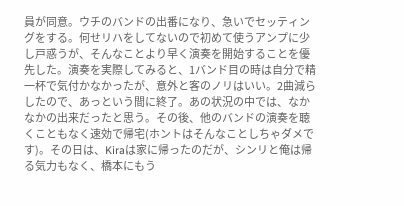員が同意。ウチのバンドの出番になり、急いでセッティングをする。何せリハをしてないので初めて使うアンプに少し戸惑うが、そんなことより早く演奏を開始することを優先した。演奏を実際してみると、1バンド目の時は自分で精一杯で気付かなかったが、意外と客のノリはいい。2曲減らしたので、あっという間に終了。あの状況の中では、なかなかの出来だったと思う。その後、他のバンドの演奏を聴くこともなく速効で帰宅(ホントはそんなことしちゃダメです)。その日は、Kiraは家に帰ったのだが、シンリと俺は帰る気力もなく、橋本にもう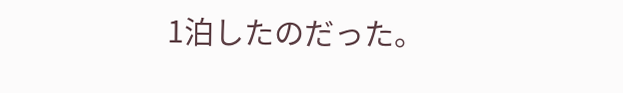1泊したのだった。